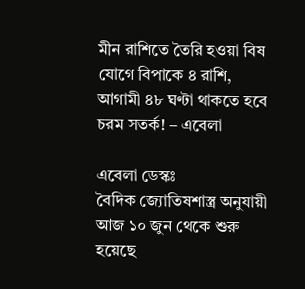মীন রাশিতে তৈরি হওয়া বিষ যোগে বিপাকে ৪ রাশি, আগামী ৪৮ ঘণ্টা থাকতে হবে চরম সতর্ক! – এবেলা

এবেলা ডেস্কঃ
বৈদিক জ্যোতিষশাস্ত্র অনুযায়ী আজ ১০ জুন থেকে শুরু হয়েছে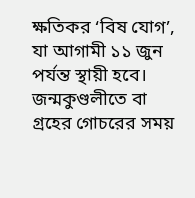ক্ষতিকর ‘বিষ যোগ’, যা আগামী ১১ জুন পর্যন্ত স্থায়ী হবে। জন্মকুণ্ডলীতে বা গ্রহের গোচরের সময়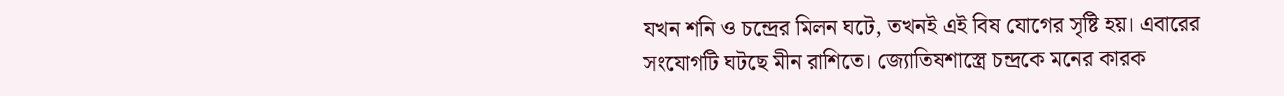যখন শনি ও চন্দ্রের মিলন ঘটে, তখনই এই বিষ যোগের সৃষ্টি হয়। এবারের সংযোগটি ঘটছে মীন রাশিতে। জ্যোতিষশাস্ত্রে চন্দ্রকে মনের কারক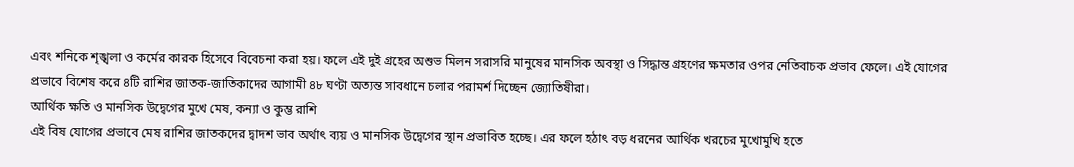এবং শনিকে শৃঙ্খলা ও কর্মের কারক হিসেবে বিবেচনা করা হয়। ফলে এই দুই গ্রহের অশুভ মিলন সরাসরি মানুষের মানসিক অবস্থা ও সিদ্ধান্ত গ্রহণের ক্ষমতার ওপর নেতিবাচক প্রভাব ফেলে। এই যোগের প্রভাবে বিশেষ করে ৪টি রাশির জাতক-জাতিকাদের আগামী ৪৮ ঘণ্টা অত্যন্ত সাবধানে চলার পরামর্শ দিচ্ছেন জ্যোতিষীরা।
আর্থিক ক্ষতি ও মানসিক উদ্বেগের মুখে মেষ, কন্যা ও কুম্ভ রাশি
এই বিষ যোগের প্রভাবে মেষ রাশির জাতকদের দ্বাদশ ভাব অর্থাৎ ব্যয় ও মানসিক উদ্বেগের স্থান প্রভাবিত হচ্ছে। এর ফলে হঠাৎ বড় ধরনের আর্থিক খরচের মুখোমুখি হতে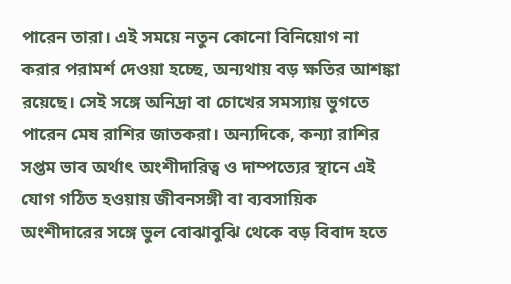পারেন তারা। এই সময়ে নতুন কোনো বিনিয়োগ না করার পরামর্শ দেওয়া হচ্ছে, অন্যথায় বড় ক্ষতির আশঙ্কা রয়েছে। সেই সঙ্গে অনিদ্রা বা চোখের সমস্যায় ভুগতে পারেন মেষ রাশির জাতকরা। অন্যদিকে, কন্যা রাশির সপ্তম ভাব অর্থাৎ অংশীদারিত্ব ও দাম্পত্যের স্থানে এই যোগ গঠিত হওয়ায় জীবনসঙ্গী বা ব্যবসায়িক অংশীদারের সঙ্গে ভুল বোঝাবুঝি থেকে বড় বিবাদ হতে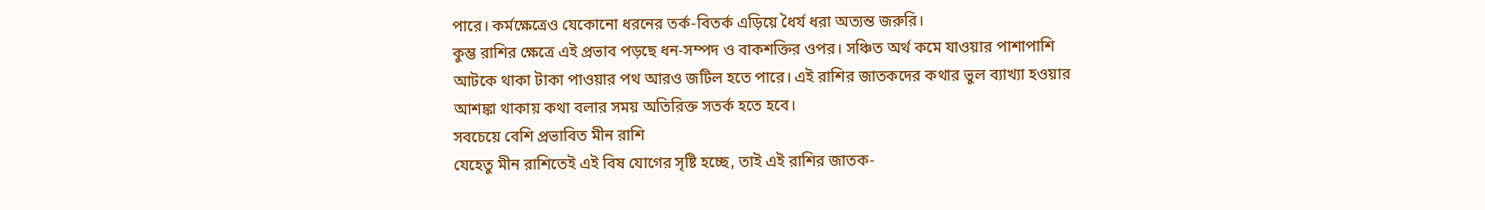পারে। কর্মক্ষেত্রেও যেকোনো ধরনের তর্ক-বিতর্ক এড়িয়ে ধৈর্য ধরা অত্যন্ত জরুরি।
কুম্ভ রাশির ক্ষেত্রে এই প্রভাব পড়ছে ধন-সম্পদ ও বাকশক্তির ওপর। সঞ্চিত অর্থ কমে যাওয়ার পাশাপাশি আটকে থাকা টাকা পাওয়ার পথ আরও জটিল হতে পারে। এই রাশির জাতকদের কথার ভুল ব্যাখ্যা হওয়ার আশঙ্কা থাকায় কথা বলার সময় অতিরিক্ত সতর্ক হতে হবে।
সবচেয়ে বেশি প্রভাবিত মীন রাশি
যেহেতু মীন রাশিতেই এই বিষ যোগের সৃষ্টি হচ্ছে, তাই এই রাশির জাতক-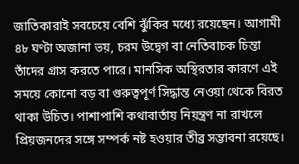জাতিকারাই সবচেয়ে বেশি ঝুঁকির মধ্যে রয়েছেন। আগামী ৪৮ ঘণ্টা অজানা ভয়, চরম উদ্বেগ বা নেতিবাচক চিন্তা তাঁদের গ্রাস করতে পারে। মানসিক অস্থিরতার কারণে এই সময়ে কোনো বড় বা গুরুত্বপূর্ণ সিদ্ধান্ত নেওয়া থেকে বিরত থাকা উচিত। পাশাপাশি কথাবার্তায় নিয়ন্ত্রণ না রাখলে প্রিয়জনদের সঙ্গে সম্পর্ক নষ্ট হওয়ার তীব্র সম্ভাবনা রয়েছে।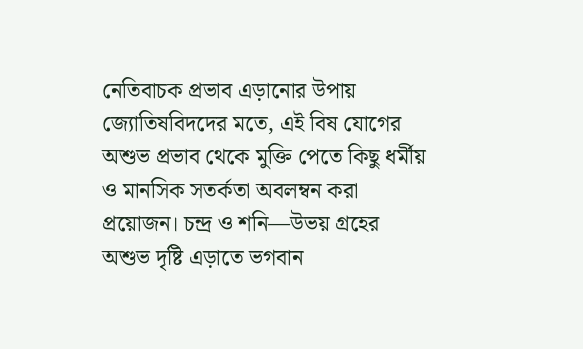নেতিবাচক প্রভাব এড়ানোর উপায়
জ্যোতিষবিদদের মতে, এই বিষ যোগের অশুভ প্রভাব থেকে মুক্তি পেতে কিছু ধর্মীয় ও মানসিক সতর্কতা অবলম্বন করা প্রয়োজন। চন্দ্র ও শনি—উভয় গ্রহের অশুভ দৃষ্টি এড়াতে ভগবান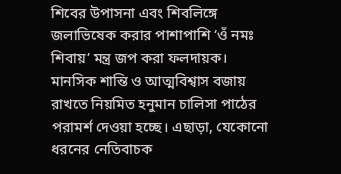শিবের উপাসনা এবং শিবলিঙ্গে জলাভিষেক করার পাশাপাশি ‘ওঁ নমঃ শিবায়’ মন্ত্র জপ করা ফলদায়ক। মানসিক শান্তি ও আত্মবিশ্বাস বজায় রাখতে নিয়মিত হনুমান চালিসা পাঠের পরামর্শ দেওয়া হচ্ছে। এছাড়া, যেকোনো ধরনের নেতিবাচক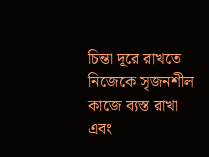চিন্তা দূরে রাখতে নিজেকে সৃজনশীল কাজে ব্যস্ত রাখা এবং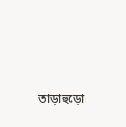তাড়াহুড়ো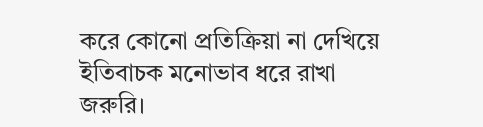করে কোনো প্রতিক্রিয়া না দেখিয়ে ইতিবাচক মনোভাব ধরে রাখা জরুরি।